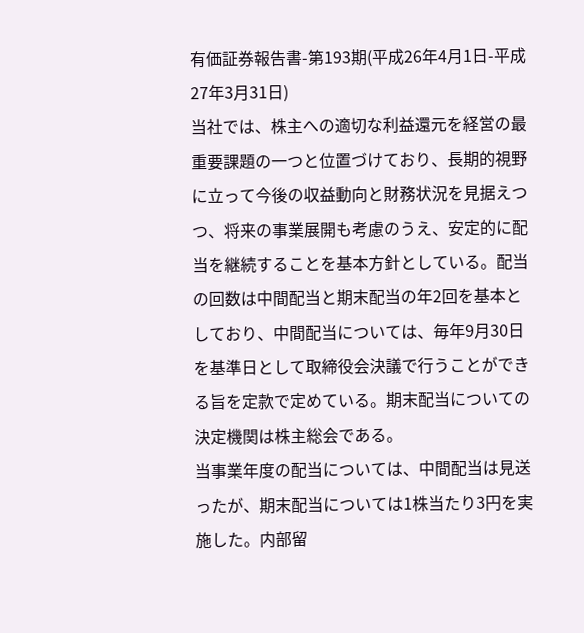有価証券報告書-第193期(平成26年4月1日-平成27年3月31日)
当社では、株主への適切な利益還元を経営の最重要課題の一つと位置づけており、長期的視野に立って今後の収益動向と財務状況を見据えつつ、将来の事業展開も考慮のうえ、安定的に配当を継続することを基本方針としている。配当の回数は中間配当と期末配当の年2回を基本としており、中間配当については、毎年9月30日を基準日として取締役会決議で行うことができる旨を定款で定めている。期末配当についての決定機関は株主総会である。
当事業年度の配当については、中間配当は見送ったが、期末配当については1株当たり3円を実施した。内部留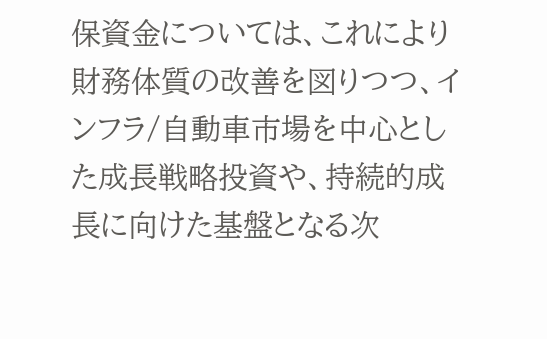保資金については、これにより財務体質の改善を図りつつ、インフラ/自動車市場を中心とした成長戦略投資や、持続的成長に向けた基盤となる次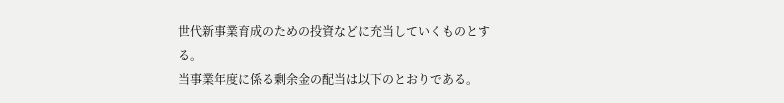世代新事業育成のための投資などに充当していくものとする。
当事業年度に係る剰余金の配当は以下のとおりである。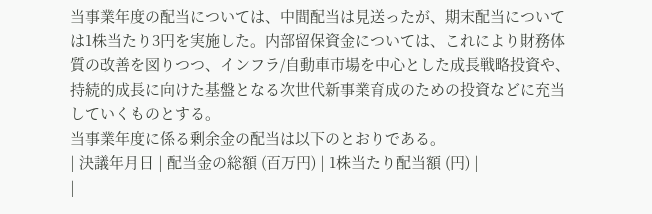当事業年度の配当については、中間配当は見送ったが、期末配当については1株当たり3円を実施した。内部留保資金については、これにより財務体質の改善を図りつつ、インフラ/自動車市場を中心とした成長戦略投資や、持続的成長に向けた基盤となる次世代新事業育成のための投資などに充当していくものとする。
当事業年度に係る剰余金の配当は以下のとおりである。
| 決議年月日 | 配当金の総額 (百万円) | 1株当たり配当額 (円) |
|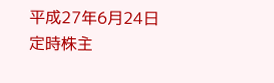平成27年6月24日 定時株主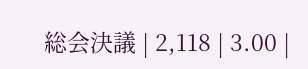総会決議 | 2,118 | 3.00 |